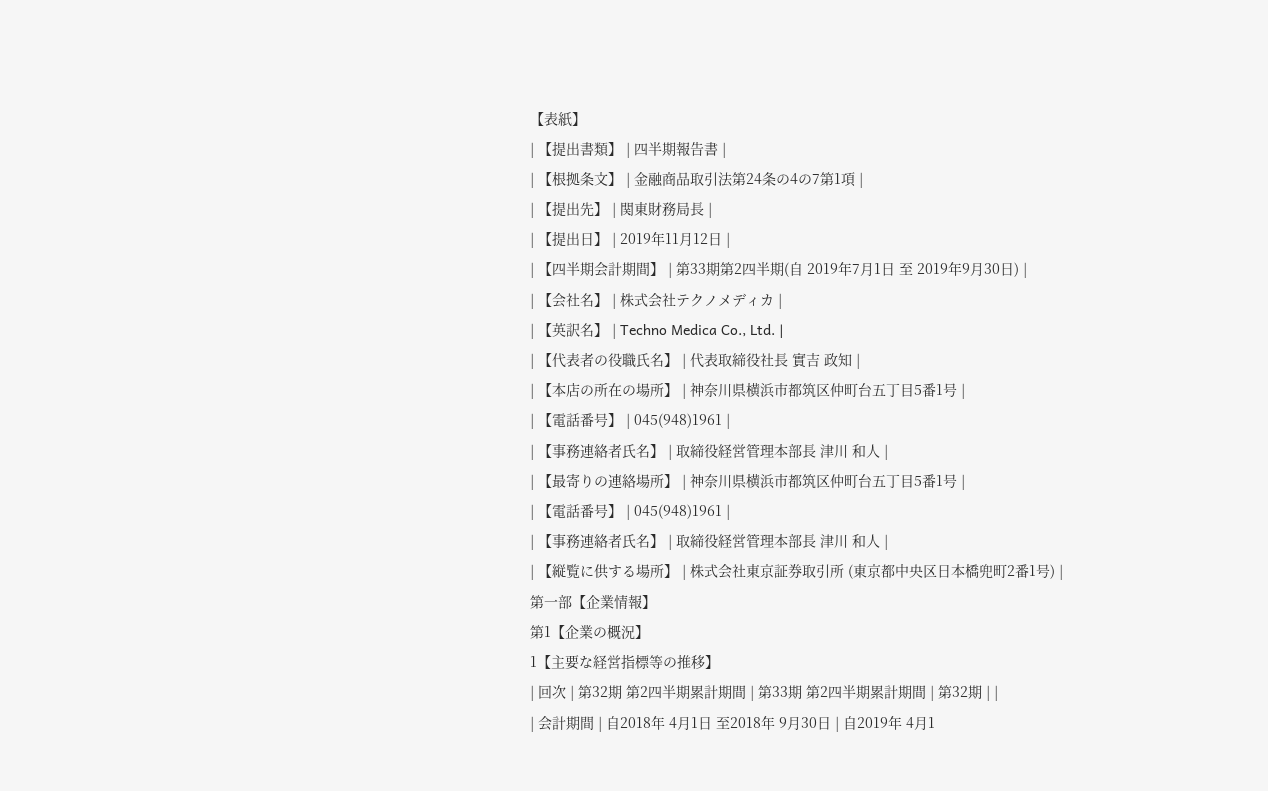【表紙】
| 【提出書類】 | 四半期報告書 |
| 【根拠条文】 | 金融商品取引法第24条の4の7第1項 |
| 【提出先】 | 関東財務局長 |
| 【提出日】 | 2019年11月12日 |
| 【四半期会計期間】 | 第33期第2四半期(自 2019年7月1日 至 2019年9月30日) |
| 【会社名】 | 株式会社テクノメディカ |
| 【英訳名】 | Techno Medica Co., Ltd. |
| 【代表者の役職氏名】 | 代表取締役社長 實吉 政知 |
| 【本店の所在の場所】 | 神奈川県横浜市都筑区仲町台五丁目5番1号 |
| 【電話番号】 | 045(948)1961 |
| 【事務連絡者氏名】 | 取締役経営管理本部長 津川 和人 |
| 【最寄りの連絡場所】 | 神奈川県横浜市都筑区仲町台五丁目5番1号 |
| 【電話番号】 | 045(948)1961 |
| 【事務連絡者氏名】 | 取締役経営管理本部長 津川 和人 |
| 【縦覧に供する場所】 | 株式会社東京証券取引所 (東京都中央区日本橋兜町2番1号) |
第一部【企業情報】
第1【企業の概況】
1【主要な経営指標等の推移】
| 回次 | 第32期 第2四半期累計期間 | 第33期 第2四半期累計期間 | 第32期 | |
| 会計期間 | 自2018年 4月1日 至2018年 9月30日 | 自2019年 4月1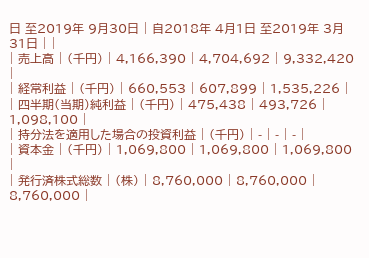日 至2019年 9月30日 | 自2018年 4月1日 至2019年 3月31日 | |
| 売上高 | (千円) | 4,166,390 | 4,704,692 | 9,332,420 |
| 経常利益 | (千円) | 660,553 | 607,899 | 1,535,226 |
| 四半期(当期)純利益 | (千円) | 475,438 | 493,726 | 1,098,100 |
| 持分法を適用した場合の投資利益 | (千円) | - | - | - |
| 資本金 | (千円) | 1,069,800 | 1,069,800 | 1,069,800 |
| 発行済株式総数 | (株) | 8,760,000 | 8,760,000 | 8,760,000 |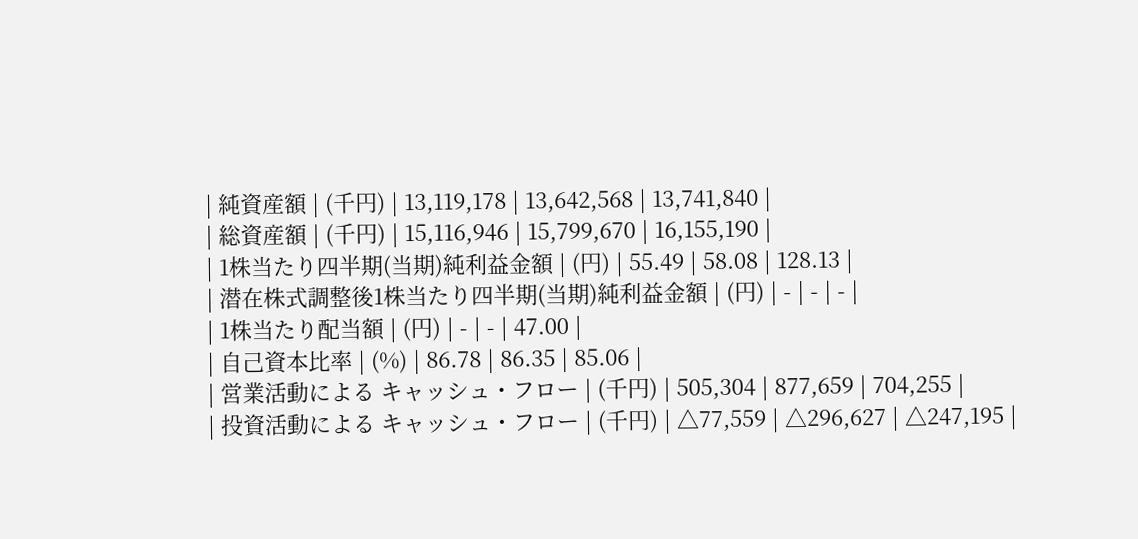| 純資産額 | (千円) | 13,119,178 | 13,642,568 | 13,741,840 |
| 総資産額 | (千円) | 15,116,946 | 15,799,670 | 16,155,190 |
| 1株当たり四半期(当期)純利益金額 | (円) | 55.49 | 58.08 | 128.13 |
| 潜在株式調整後1株当たり四半期(当期)純利益金額 | (円) | - | - | - |
| 1株当たり配当額 | (円) | - | - | 47.00 |
| 自己資本比率 | (%) | 86.78 | 86.35 | 85.06 |
| 営業活動による キャッシュ・フロー | (千円) | 505,304 | 877,659 | 704,255 |
| 投資活動による キャッシュ・フロー | (千円) | △77,559 | △296,627 | △247,195 |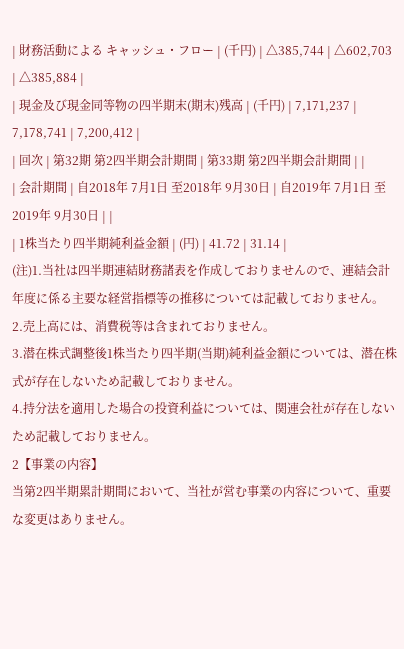| 財務活動による キャッシュ・フロー | (千円) | △385,744 | △602,703 | △385,884 |
| 現金及び現金同等物の四半期末(期末)残高 | (千円) | 7,171,237 | 7,178,741 | 7,200,412 |
| 回次 | 第32期 第2四半期会計期間 | 第33期 第2四半期会計期間 | |
| 会計期間 | 自2018年 7月1日 至2018年 9月30日 | 自2019年 7月1日 至2019年 9月30日 | |
| 1株当たり四半期純利益金額 | (円) | 41.72 | 31.14 |
(注)1.当社は四半期連結財務諸表を作成しておりませんので、連結会計年度に係る主要な経営指標等の推移については記載しておりません。
2.売上高には、消費税等は含まれておりません。
3.潜在株式調整後1株当たり四半期(当期)純利益金額については、潜在株式が存在しないため記載しておりません。
4.持分法を適用した場合の投資利益については、関連会社が存在しないため記載しておりません。
2【事業の内容】
当第2四半期累計期間において、当社が営む事業の内容について、重要な変更はありません。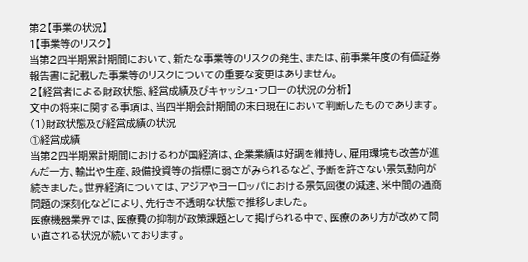第2【事業の状況】
1【事業等のリスク】
当第2四半期累計期間において、新たな事業等のリスクの発生、または、前事業年度の有価証券報告書に記載した事業等のリスクについての重要な変更はありません。
2【経営者による財政状態、経営成績及びキャッシュ・フローの状況の分析】
文中の将来に関する事項は、当四半期会計期間の末日現在において判断したものであります。
(1)財政状態及び経営成績の状況
①経営成績
当第2四半期累計期間におけるわが国経済は、企業業績は好調を維持し、雇用環境も改善が進んだ一方、輸出や生産、設備投資等の指標に弱さがみられるなど、予断を許さない景気動向が続きました。世界経済については、アジアやヨーロッパにおける景気回復の減速、米中間の通商問題の深刻化などにより、先行き不透明な状態で推移しました。
医療機器業界では、医療費の抑制が政策課題として掲げられる中で、医療のあり方が改めて問い直される状況が続いております。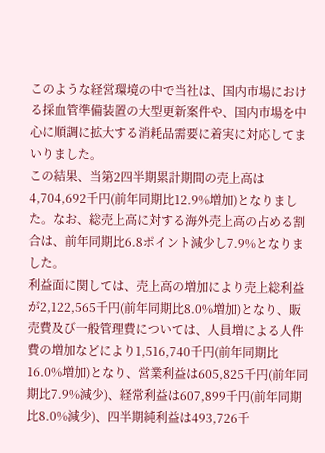このような経営環境の中で当社は、国内市場における採血管準備装置の大型更新案件や、国内市場を中心に順調に拡大する消耗品需要に着実に対応してまいりました。
この結果、当第2四半期累計期間の売上高は4,704,692千円(前年同期比12.9%増加)となりました。なお、総売上高に対する海外売上高の占める割合は、前年同期比6.8ポイント減少し7.9%となりました。
利益面に関しては、売上高の増加により売上総利益が2,122,565千円(前年同期比8.0%増加)となり、販売費及び一般管理費については、人員増による人件費の増加などにより1,516,740千円(前年同期比16.0%増加)となり、営業利益は605,825千円(前年同期比7.9%減少)、経常利益は607,899千円(前年同期比8.0%減少)、四半期純利益は493,726千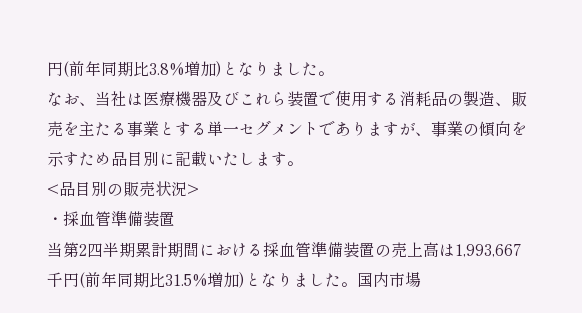円(前年同期比3.8%増加)となりました。
なお、当社は医療機器及びこれら装置で使用する消耗品の製造、販売を主たる事業とする単一セグメントでありますが、事業の傾向を示すため品目別に記載いたします。
<品目別の販売状況>
・採血管準備装置
当第2四半期累計期間における採血管準備装置の売上高は1,993,667千円(前年同期比31.5%増加)となりました。国内市場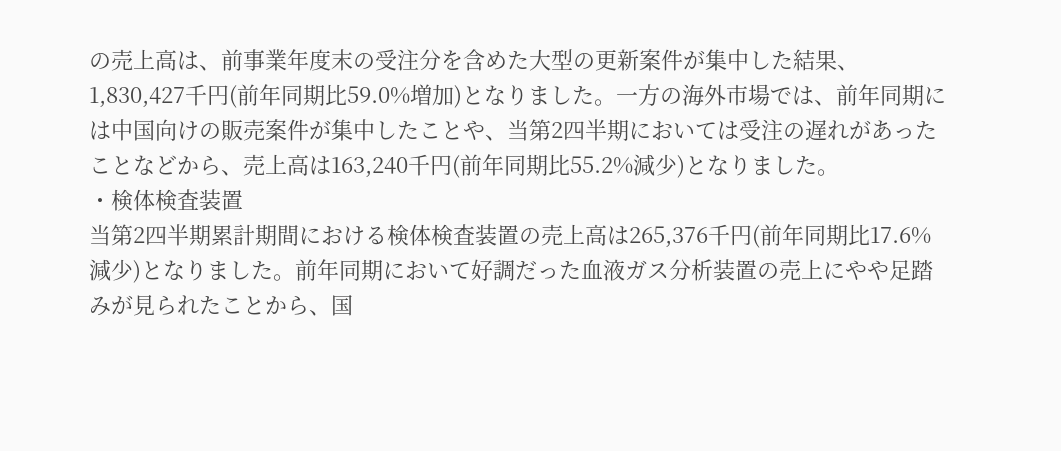の売上高は、前事業年度末の受注分を含めた大型の更新案件が集中した結果、1,830,427千円(前年同期比59.0%増加)となりました。一方の海外市場では、前年同期には中国向けの販売案件が集中したことや、当第2四半期においては受注の遅れがあったことなどから、売上高は163,240千円(前年同期比55.2%減少)となりました。
・検体検査装置
当第2四半期累計期間における検体検査装置の売上高は265,376千円(前年同期比17.6%減少)となりました。前年同期において好調だった血液ガス分析装置の売上にやや足踏みが見られたことから、国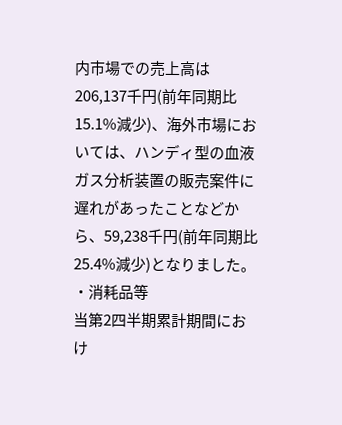内市場での売上高は206,137千円(前年同期比15.1%減少)、海外市場においては、ハンディ型の血液ガス分析装置の販売案件に遅れがあったことなどから、59,238千円(前年同期比25.4%減少)となりました。
・消耗品等
当第2四半期累計期間におけ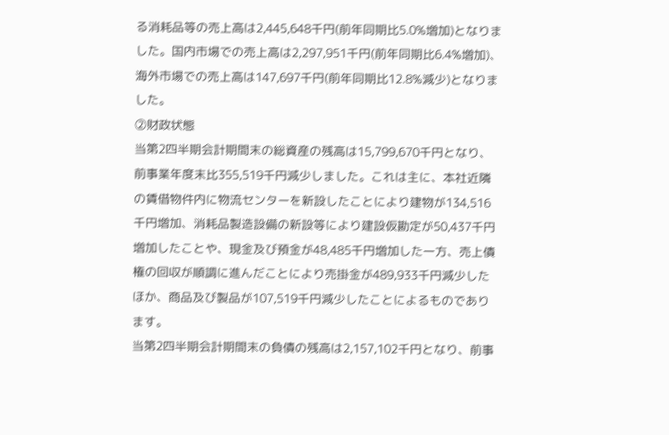る消耗品等の売上高は2,445,648千円(前年同期比5.0%増加)となりました。国内市場での売上高は2,297,951千円(前年同期比6.4%増加)、海外市場での売上高は147,697千円(前年同期比12.8%減少)となりました。
②財政状態
当第2四半期会計期間末の総資産の残高は15,799,670千円となり、前事業年度末比355,519千円減少しました。これは主に、本社近隣の賃借物件内に物流センターを新設したことにより建物が134,516千円増加、消耗品製造設備の新設等により建設仮勘定が50,437千円増加したことや、現金及び預金が48,485千円増加した一方、売上債権の回収が順調に進んだことにより売掛金が489,933千円減少したほか、商品及び製品が107,519千円減少したことによるものであります。
当第2四半期会計期間末の負債の残高は2,157,102千円となり、前事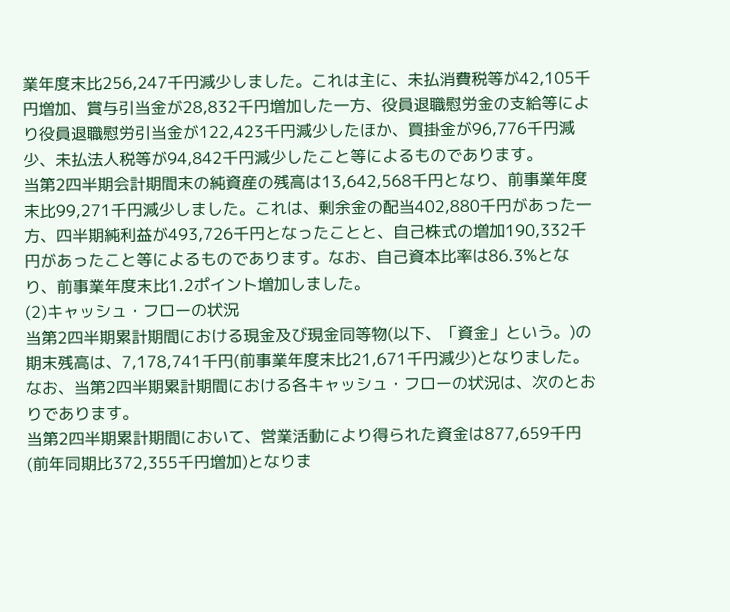業年度末比256,247千円減少しました。これは主に、未払消費税等が42,105千円増加、賞与引当金が28,832千円増加した一方、役員退職慰労金の支給等により役員退職慰労引当金が122,423千円減少したほか、買掛金が96,776千円減少、未払法人税等が94,842千円減少したこと等によるものであります。
当第2四半期会計期間末の純資産の残高は13,642,568千円となり、前事業年度末比99,271千円減少しました。これは、剰余金の配当402,880千円があった一方、四半期純利益が493,726千円となったことと、自己株式の増加190,332千円があったこと等によるものであります。なお、自己資本比率は86.3%となり、前事業年度末比1.2ポイント増加しました。
(2)キャッシュ・フローの状況
当第2四半期累計期間における現金及び現金同等物(以下、「資金」という。)の期末残高は、7,178,741千円(前事業年度末比21,671千円減少)となりました。なお、当第2四半期累計期間における各キャッシュ・フローの状況は、次のとおりであります。
当第2四半期累計期間において、営業活動により得られた資金は877,659千円(前年同期比372,355千円増加)となりま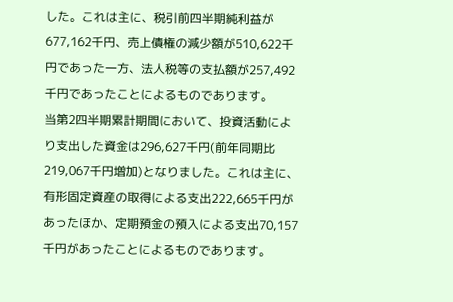した。これは主に、税引前四半期純利益が677,162千円、売上債権の減少額が510,622千円であった一方、法人税等の支払額が257,492千円であったことによるものであります。
当第2四半期累計期間において、投資活動により支出した資金は296,627千円(前年同期比219,067千円増加)となりました。これは主に、有形固定資産の取得による支出222,665千円があったほか、定期預金の預入による支出70,157千円があったことによるものであります。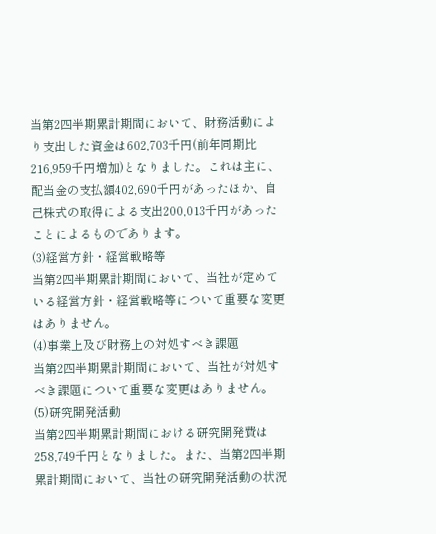当第2四半期累計期間において、財務活動により支出した資金は602,703千円(前年同期比216,959千円増加)となりました。これは主に、配当金の支払額402,690千円があったほか、自己株式の取得による支出200,013千円があったことによるものであります。
(3)経営方針・経営戦略等
当第2四半期累計期間において、当社が定めている経営方針・経営戦略等について重要な変更はありません。
(4)事業上及び財務上の対処すべき課題
当第2四半期累計期間において、当社が対処すべき課題について重要な変更はありません。
(5)研究開発活動
当第2四半期累計期間における研究開発費は258,749千円となりました。また、当第2四半期累計期間において、当社の研究開発活動の状況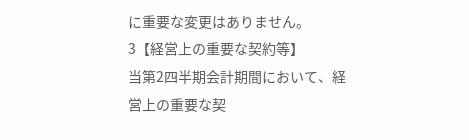に重要な変更はありません。
3【経営上の重要な契約等】
当第2四半期会計期間において、経営上の重要な契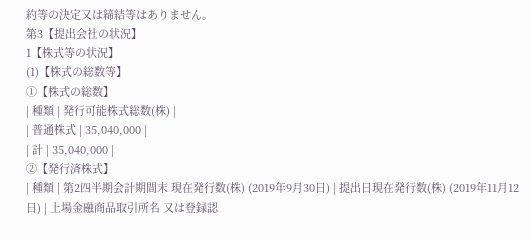約等の決定又は締結等はありません。
第3【提出会社の状況】
1【株式等の状況】
(1)【株式の総数等】
①【株式の総数】
| 種類 | 発行可能株式総数(株) |
| 普通株式 | 35,040,000 |
| 計 | 35,040,000 |
②【発行済株式】
| 種類 | 第2四半期会計期間末 現在発行数(株) (2019年9月30日) | 提出日現在発行数(株) (2019年11月12日) | 上場金融商品取引所名 又は登録認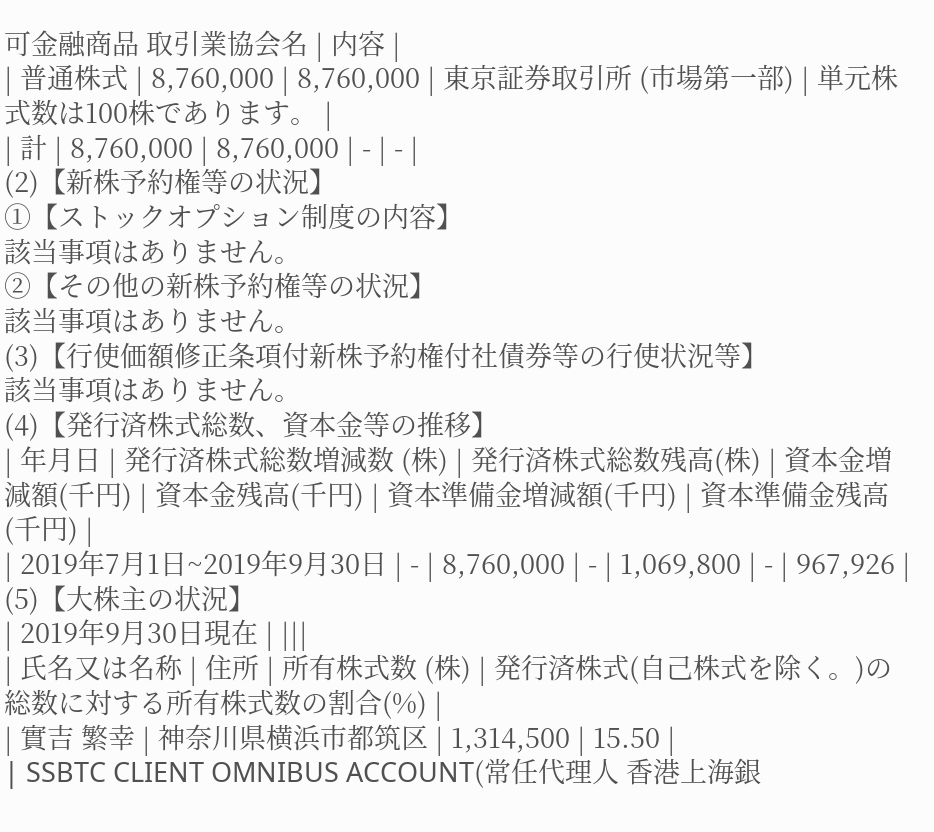可金融商品 取引業協会名 | 内容 |
| 普通株式 | 8,760,000 | 8,760,000 | 東京証券取引所 (市場第一部) | 単元株式数は100株であります。 |
| 計 | 8,760,000 | 8,760,000 | - | - |
(2)【新株予約権等の状況】
①【ストックオプション制度の内容】
該当事項はありません。
②【その他の新株予約権等の状況】
該当事項はありません。
(3)【行使価額修正条項付新株予約権付社債券等の行使状況等】
該当事項はありません。
(4)【発行済株式総数、資本金等の推移】
| 年月日 | 発行済株式総数増減数 (株) | 発行済株式総数残高(株) | 資本金増減額(千円) | 資本金残高(千円) | 資本準備金増減額(千円) | 資本準備金残高(千円) |
| 2019年7月1日~2019年9月30日 | - | 8,760,000 | - | 1,069,800 | - | 967,926 |
(5)【大株主の状況】
| 2019年9月30日現在 | |||
| 氏名又は名称 | 住所 | 所有株式数 (株) | 発行済株式(自己株式を除く。)の総数に対する所有株式数の割合(%) |
| 實吉 繁幸 | 神奈川県横浜市都筑区 | 1,314,500 | 15.50 |
| SSBTC CLIENT OMNIBUS ACCOUNT(常任代理人 香港上海銀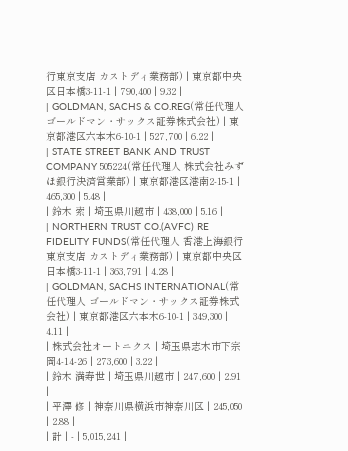行東京支店 カストディ業務部) | 東京都中央区日本橋3-11-1 | 790,400 | 9.32 |
| GOLDMAN, SACHS & CO.REG(常任代理人 ゴールドマン・サックス証券株式会社) | 東京都港区六本木6-10-1 | 527,700 | 6.22 |
| STATE STREET BANK AND TRUST COMPANY 505224(常任代理人 株式会社みずほ銀行決済営業部) | 東京都港区港南2-15-1 | 465,300 | 5.48 |
| 鈴木 索 | 埼玉県川越市 | 438,000 | 5.16 |
| NORTHERN TRUST CO.(AVFC) RE FIDELITY FUNDS(常任代理人 香港上海銀行東京支店 カストディ業務部) | 東京都中央区日本橋3-11-1 | 363,791 | 4.28 |
| GOLDMAN, SACHS INTERNATIONAL(常任代理人 ゴールドマン・サックス証券株式会社) | 東京都港区六本木6-10-1 | 349,300 | 4.11 |
| 株式会社オートニクス | 埼玉県志木市下宗岡4-14-26 | 273,600 | 3.22 |
| 鈴木 満寿世 | 埼玉県川越市 | 247,600 | 2.91 |
| 平澤 修 | 神奈川県横浜市神奈川区 | 245,050 | 2.88 |
| 計 | - | 5,015,241 |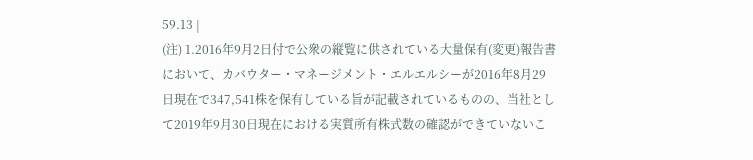59.13 |
(注) 1.2016年9月2日付で公衆の縦覧に供されている大量保有(変更)報告書において、カバウター・マネージメント・エルエルシーが2016年8月29日現在で347,541株を保有している旨が記載されているものの、当社として2019年9月30日現在における実質所有株式数の確認ができていないこ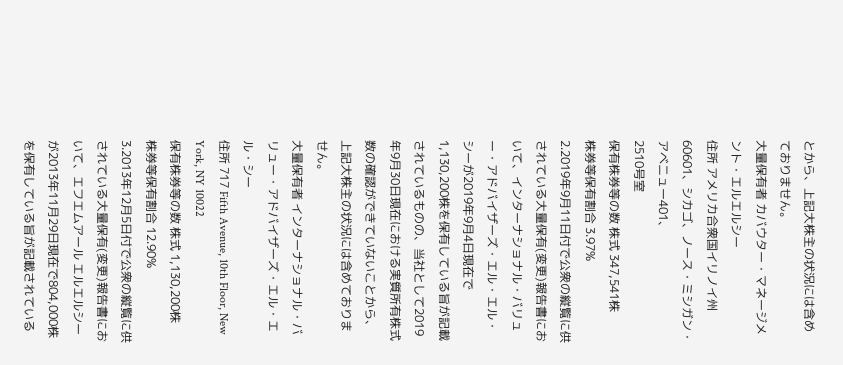とから、上記大株主の状況には含めておりません。
大量保有者 カバウター・マネージメント・エルエルシー
住所 アメリカ合衆国イリノイ州60601、シカゴ、ノース・ミシガン・アベニュー401、
2510号室
保有株券等の数 株式 347,541株
株券等保有割合 3.97%
2.2019年9月11日付で公衆の縦覧に供されている大量保有(変更)報告書において、インターナショナル・バリュー・アドバイザーズ・エル・エル・シーが2019年9月4日現在で1,130,200株を保有している旨が記載されているものの、当社として2019年9月30日現在における実質所有株式数の確認ができていないことから、上記大株主の状況には含めておりません。
大量保有者 インターナショナル・バリュー・アドバイザーズ・エル・エル・シー
住所 717 Fifth Avenue, 10th Floor, New York, NY 10022
保有株券等の数 株式 1,130,200株
株券等保有割合 12.90%
3.2013年12月5日付で公衆の縦覧に供されている大量保有(変更)報告書において、エフエムアール エルエルシーが2013年11月29日現在で804,000株を保有している旨が記載されている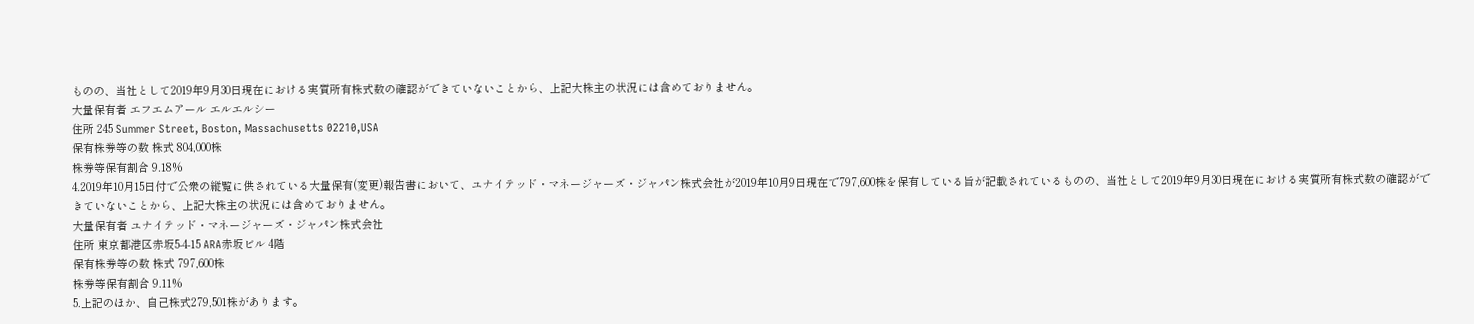ものの、当社として2019年9月30日現在における実質所有株式数の確認ができていないことから、上記大株主の状況には含めておりません。
大量保有者 エフエムアール エルエルシー
住所 245 Summer Street, Boston, Massachusetts 02210,USA
保有株券等の数 株式 804,000株
株券等保有割合 9.18%
4.2019年10月15日付で公衆の縦覧に供されている大量保有(変更)報告書において、ユナイテッド・マネージャーズ・ジャパン株式会社が2019年10月9日現在で797,600株を保有している旨が記載されているものの、当社として2019年9月30日現在における実質所有株式数の確認ができていないことから、上記大株主の状況には含めておりません。
大量保有者 ユナイテッド・マネージャーズ・ジャパン株式会社
住所 東京都港区赤坂5-4-15 ARA赤坂ビル 4階
保有株券等の数 株式 797,600株
株券等保有割合 9.11%
5.上記のほか、自己株式279,501株があります。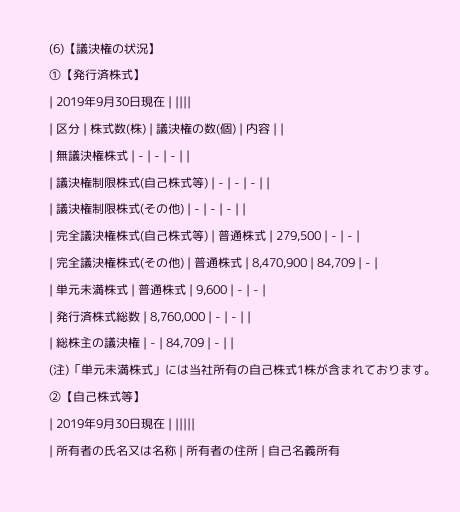(6)【議決権の状況】
①【発行済株式】
| 2019年9月30日現在 | ||||
| 区分 | 株式数(株) | 議決権の数(個) | 内容 | |
| 無議決権株式 | - | - | - | |
| 議決権制限株式(自己株式等) | - | - | - | |
| 議決権制限株式(その他) | - | - | - | |
| 完全議決権株式(自己株式等) | 普通株式 | 279,500 | - | - |
| 完全議決権株式(その他) | 普通株式 | 8,470,900 | 84,709 | - |
| 単元未満株式 | 普通株式 | 9,600 | - | - |
| 発行済株式総数 | 8,760,000 | - | - | |
| 総株主の議決権 | - | 84,709 | - | |
(注)「単元未満株式」には当社所有の自己株式1株が含まれております。
②【自己株式等】
| 2019年9月30日現在 | |||||
| 所有者の氏名又は名称 | 所有者の住所 | 自己名義所有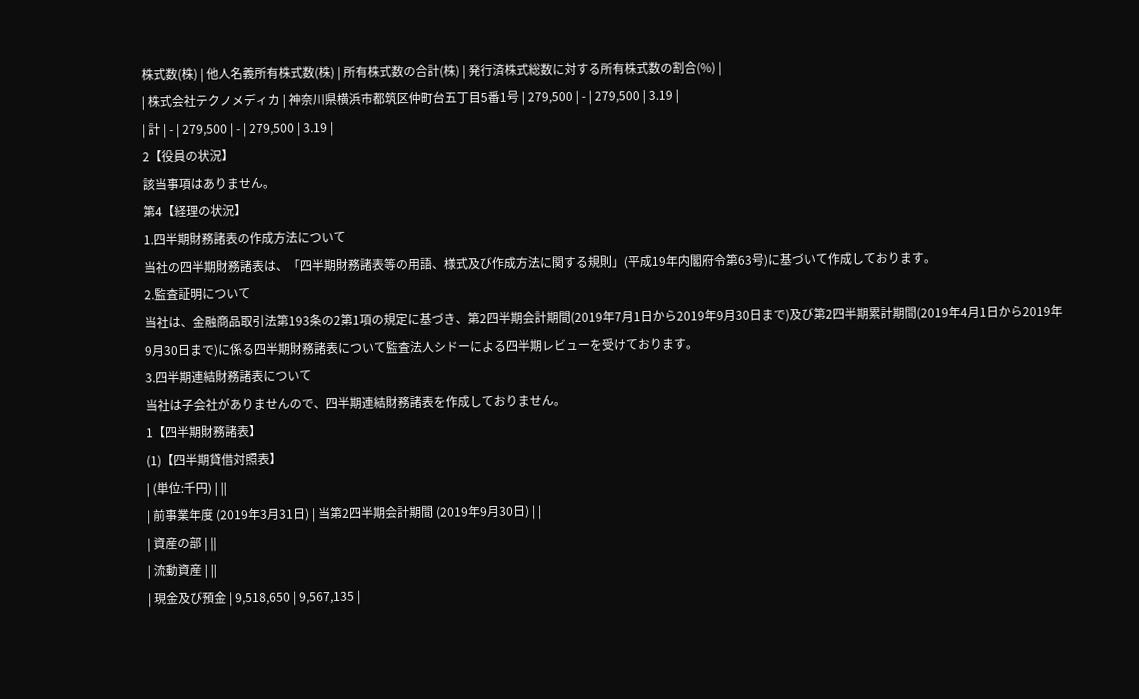株式数(株) | 他人名義所有株式数(株) | 所有株式数の合計(株) | 発行済株式総数に対する所有株式数の割合(%) |
| 株式会社テクノメディカ | 神奈川県横浜市都筑区仲町台五丁目5番1号 | 279,500 | - | 279,500 | 3.19 |
| 計 | - | 279,500 | - | 279,500 | 3.19 |
2【役員の状況】
該当事項はありません。
第4【経理の状況】
1.四半期財務諸表の作成方法について
当社の四半期財務諸表は、「四半期財務諸表等の用語、様式及び作成方法に関する規則」(平成19年内閣府令第63号)に基づいて作成しております。
2.監査証明について
当社は、金融商品取引法第193条の2第1項の規定に基づき、第2四半期会計期間(2019年7月1日から2019年9月30日まで)及び第2四半期累計期間(2019年4月1日から2019年9月30日まで)に係る四半期財務諸表について監査法人シドーによる四半期レビューを受けております。
3.四半期連結財務諸表について
当社は子会社がありませんので、四半期連結財務諸表を作成しておりません。
1【四半期財務諸表】
(1)【四半期貸借対照表】
| (単位:千円) | ||
| 前事業年度 (2019年3月31日) | 当第2四半期会計期間 (2019年9月30日) | |
| 資産の部 | ||
| 流動資産 | ||
| 現金及び預金 | 9,518,650 | 9,567,135 |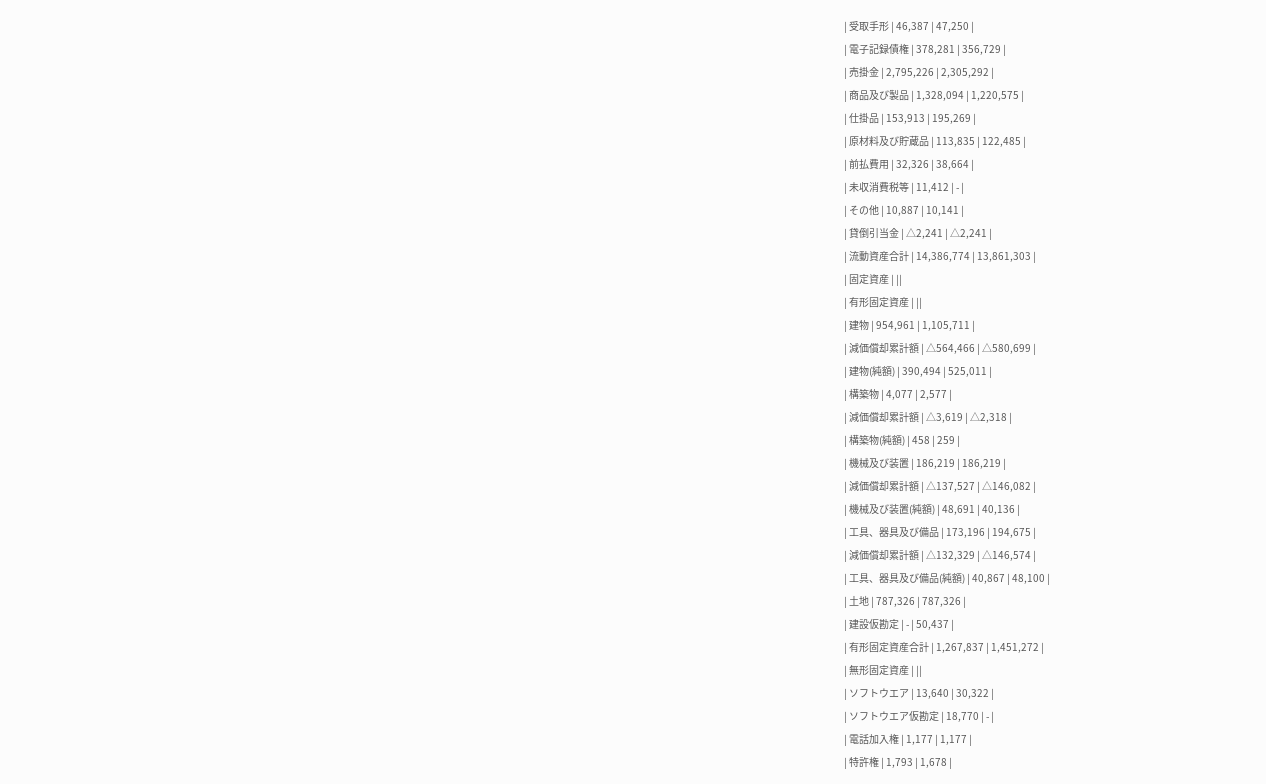| 受取手形 | 46,387 | 47,250 |
| 電子記録債権 | 378,281 | 356,729 |
| 売掛金 | 2,795,226 | 2,305,292 |
| 商品及び製品 | 1,328,094 | 1,220,575 |
| 仕掛品 | 153,913 | 195,269 |
| 原材料及び貯蔵品 | 113,835 | 122,485 |
| 前払費用 | 32,326 | 38,664 |
| 未収消費税等 | 11,412 | - |
| その他 | 10,887 | 10,141 |
| 貸倒引当金 | △2,241 | △2,241 |
| 流動資産合計 | 14,386,774 | 13,861,303 |
| 固定資産 | ||
| 有形固定資産 | ||
| 建物 | 954,961 | 1,105,711 |
| 減価償却累計額 | △564,466 | △580,699 |
| 建物(純額) | 390,494 | 525,011 |
| 構築物 | 4,077 | 2,577 |
| 減価償却累計額 | △3,619 | △2,318 |
| 構築物(純額) | 458 | 259 |
| 機械及び装置 | 186,219 | 186,219 |
| 減価償却累計額 | △137,527 | △146,082 |
| 機械及び装置(純額) | 48,691 | 40,136 |
| 工具、器具及び備品 | 173,196 | 194,675 |
| 減価償却累計額 | △132,329 | △146,574 |
| 工具、器具及び備品(純額) | 40,867 | 48,100 |
| 土地 | 787,326 | 787,326 |
| 建設仮勘定 | - | 50,437 |
| 有形固定資産合計 | 1,267,837 | 1,451,272 |
| 無形固定資産 | ||
| ソフトウエア | 13,640 | 30,322 |
| ソフトウエア仮勘定 | 18,770 | - |
| 電話加入権 | 1,177 | 1,177 |
| 特許権 | 1,793 | 1,678 |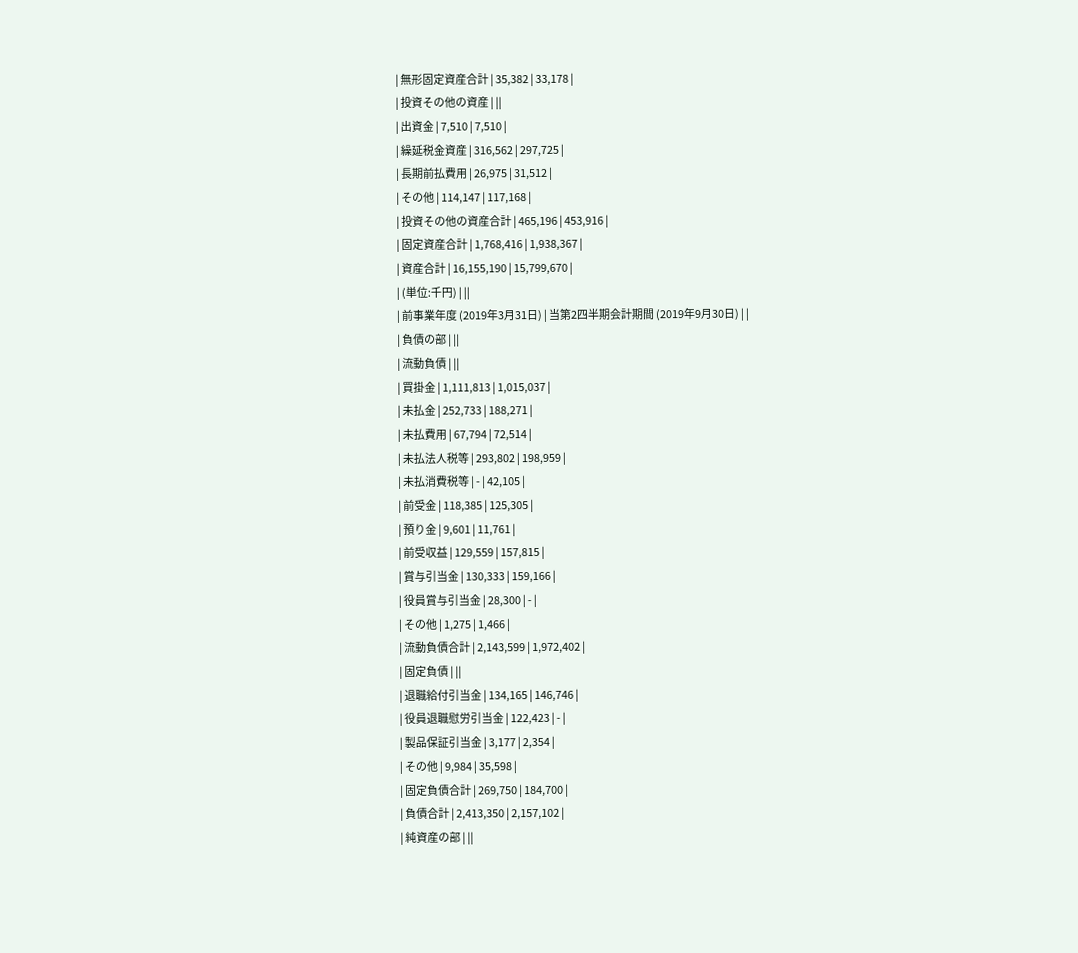| 無形固定資産合計 | 35,382 | 33,178 |
| 投資その他の資産 | ||
| 出資金 | 7,510 | 7,510 |
| 繰延税金資産 | 316,562 | 297,725 |
| 長期前払費用 | 26,975 | 31,512 |
| その他 | 114,147 | 117,168 |
| 投資その他の資産合計 | 465,196 | 453,916 |
| 固定資産合計 | 1,768,416 | 1,938,367 |
| 資産合計 | 16,155,190 | 15,799,670 |
| (単位:千円) | ||
| 前事業年度 (2019年3月31日) | 当第2四半期会計期間 (2019年9月30日) | |
| 負債の部 | ||
| 流動負債 | ||
| 買掛金 | 1,111,813 | 1,015,037 |
| 未払金 | 252,733 | 188,271 |
| 未払費用 | 67,794 | 72,514 |
| 未払法人税等 | 293,802 | 198,959 |
| 未払消費税等 | - | 42,105 |
| 前受金 | 118,385 | 125,305 |
| 預り金 | 9,601 | 11,761 |
| 前受収益 | 129,559 | 157,815 |
| 賞与引当金 | 130,333 | 159,166 |
| 役員賞与引当金 | 28,300 | - |
| その他 | 1,275 | 1,466 |
| 流動負債合計 | 2,143,599 | 1,972,402 |
| 固定負債 | ||
| 退職給付引当金 | 134,165 | 146,746 |
| 役員退職慰労引当金 | 122,423 | - |
| 製品保証引当金 | 3,177 | 2,354 |
| その他 | 9,984 | 35,598 |
| 固定負債合計 | 269,750 | 184,700 |
| 負債合計 | 2,413,350 | 2,157,102 |
| 純資産の部 | ||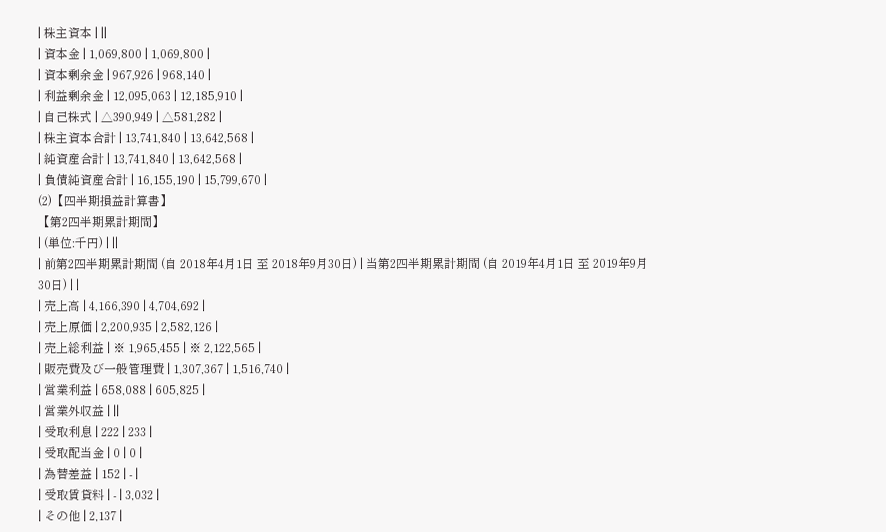| 株主資本 | ||
| 資本金 | 1,069,800 | 1,069,800 |
| 資本剰余金 | 967,926 | 968,140 |
| 利益剰余金 | 12,095,063 | 12,185,910 |
| 自己株式 | △390,949 | △581,282 |
| 株主資本合計 | 13,741,840 | 13,642,568 |
| 純資産合計 | 13,741,840 | 13,642,568 |
| 負債純資産合計 | 16,155,190 | 15,799,670 |
(2)【四半期損益計算書】
【第2四半期累計期間】
| (単位:千円) | ||
| 前第2四半期累計期間 (自 2018年4月1日 至 2018年9月30日) | 当第2四半期累計期間 (自 2019年4月1日 至 2019年9月30日) | |
| 売上高 | 4,166,390 | 4,704,692 |
| 売上原価 | 2,200,935 | 2,582,126 |
| 売上総利益 | ※ 1,965,455 | ※ 2,122,565 |
| 販売費及び一般管理費 | 1,307,367 | 1,516,740 |
| 営業利益 | 658,088 | 605,825 |
| 営業外収益 | ||
| 受取利息 | 222 | 233 |
| 受取配当金 | 0 | 0 |
| 為替差益 | 152 | - |
| 受取賃貸料 | - | 3,032 |
| その他 | 2,137 |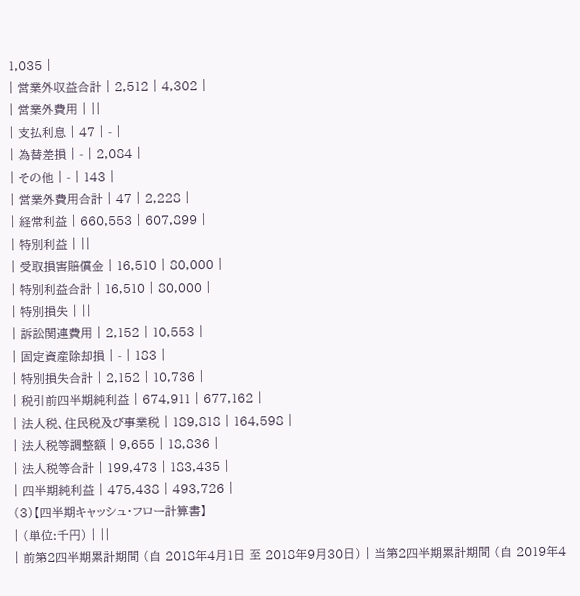1,035 |
| 営業外収益合計 | 2,512 | 4,302 |
| 営業外費用 | ||
| 支払利息 | 47 | - |
| 為替差損 | - | 2,084 |
| その他 | - | 143 |
| 営業外費用合計 | 47 | 2,228 |
| 経常利益 | 660,553 | 607,899 |
| 特別利益 | ||
| 受取損害賠償金 | 16,510 | 80,000 |
| 特別利益合計 | 16,510 | 80,000 |
| 特別損失 | ||
| 訴訟関連費用 | 2,152 | 10,553 |
| 固定資産除却損 | - | 183 |
| 特別損失合計 | 2,152 | 10,736 |
| 税引前四半期純利益 | 674,911 | 677,162 |
| 法人税、住民税及び事業税 | 189,818 | 164,598 |
| 法人税等調整額 | 9,655 | 18,836 |
| 法人税等合計 | 199,473 | 183,435 |
| 四半期純利益 | 475,438 | 493,726 |
(3)【四半期キャッシュ・フロー計算書】
| (単位:千円) | ||
| 前第2四半期累計期間 (自 2018年4月1日 至 2018年9月30日) | 当第2四半期累計期間 (自 2019年4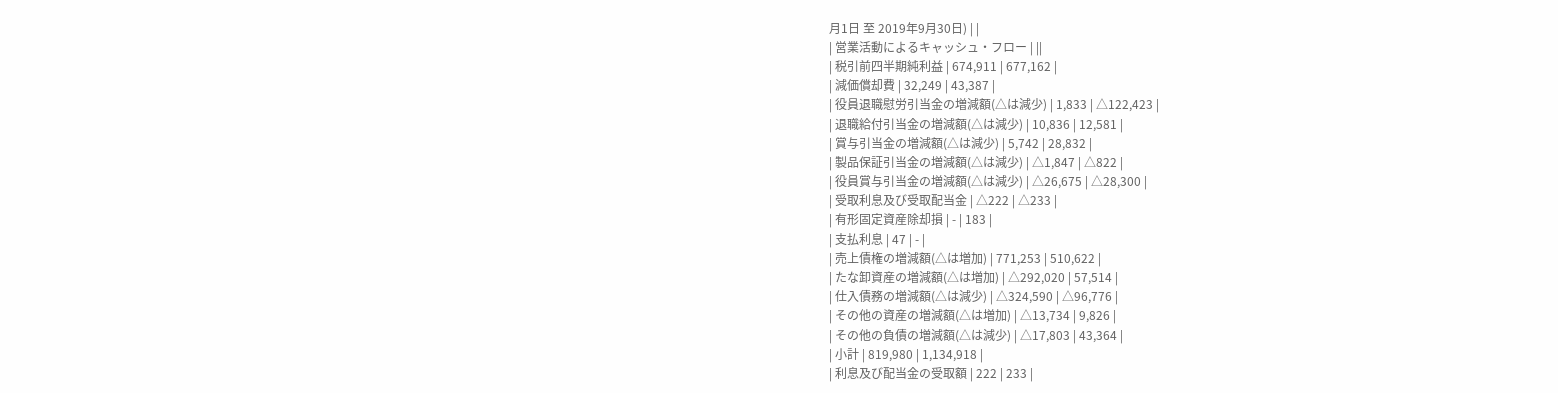月1日 至 2019年9月30日) | |
| 営業活動によるキャッシュ・フロー | ||
| 税引前四半期純利益 | 674,911 | 677,162 |
| 減価償却費 | 32,249 | 43,387 |
| 役員退職慰労引当金の増減額(△は減少) | 1,833 | △122,423 |
| 退職給付引当金の増減額(△は減少) | 10,836 | 12,581 |
| 賞与引当金の増減額(△は減少) | 5,742 | 28,832 |
| 製品保証引当金の増減額(△は減少) | △1,847 | △822 |
| 役員賞与引当金の増減額(△は減少) | △26,675 | △28,300 |
| 受取利息及び受取配当金 | △222 | △233 |
| 有形固定資産除却損 | - | 183 |
| 支払利息 | 47 | - |
| 売上債権の増減額(△は増加) | 771,253 | 510,622 |
| たな卸資産の増減額(△は増加) | △292,020 | 57,514 |
| 仕入債務の増減額(△は減少) | △324,590 | △96,776 |
| その他の資産の増減額(△は増加) | △13,734 | 9,826 |
| その他の負債の増減額(△は減少) | △17,803 | 43,364 |
| 小計 | 819,980 | 1,134,918 |
| 利息及び配当金の受取額 | 222 | 233 |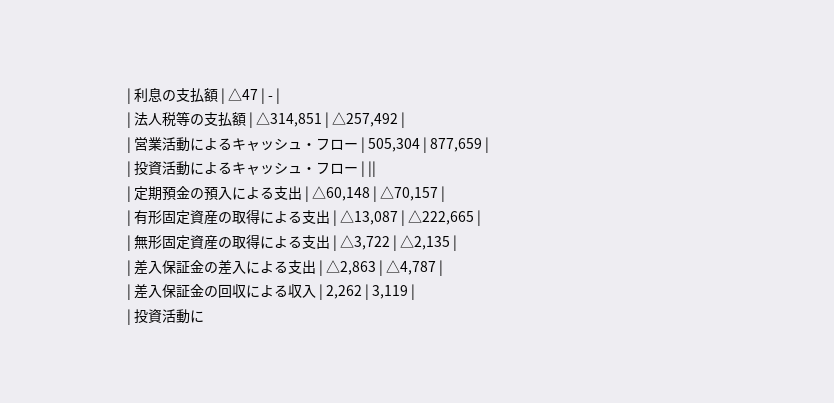| 利息の支払額 | △47 | - |
| 法人税等の支払額 | △314,851 | △257,492 |
| 営業活動によるキャッシュ・フロー | 505,304 | 877,659 |
| 投資活動によるキャッシュ・フロー | ||
| 定期預金の預入による支出 | △60,148 | △70,157 |
| 有形固定資産の取得による支出 | △13,087 | △222,665 |
| 無形固定資産の取得による支出 | △3,722 | △2,135 |
| 差入保証金の差入による支出 | △2,863 | △4,787 |
| 差入保証金の回収による収入 | 2,262 | 3,119 |
| 投資活動に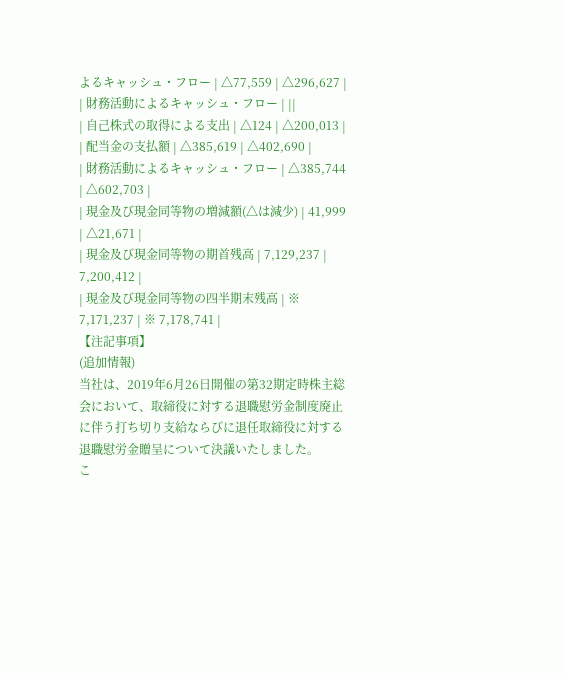よるキャッシュ・フロー | △77,559 | △296,627 |
| 財務活動によるキャッシュ・フロー | ||
| 自己株式の取得による支出 | △124 | △200,013 |
| 配当金の支払額 | △385,619 | △402,690 |
| 財務活動によるキャッシュ・フロー | △385,744 | △602,703 |
| 現金及び現金同等物の増減額(△は減少) | 41,999 | △21,671 |
| 現金及び現金同等物の期首残高 | 7,129,237 | 7,200,412 |
| 現金及び現金同等物の四半期末残高 | ※ 7,171,237 | ※ 7,178,741 |
【注記事項】
(追加情報)
当社は、2019年6月26日開催の第32期定時株主総会において、取締役に対する退職慰労金制度廃止に伴う打ち切り支給ならびに退任取締役に対する退職慰労金贈呈について決議いたしました。
こ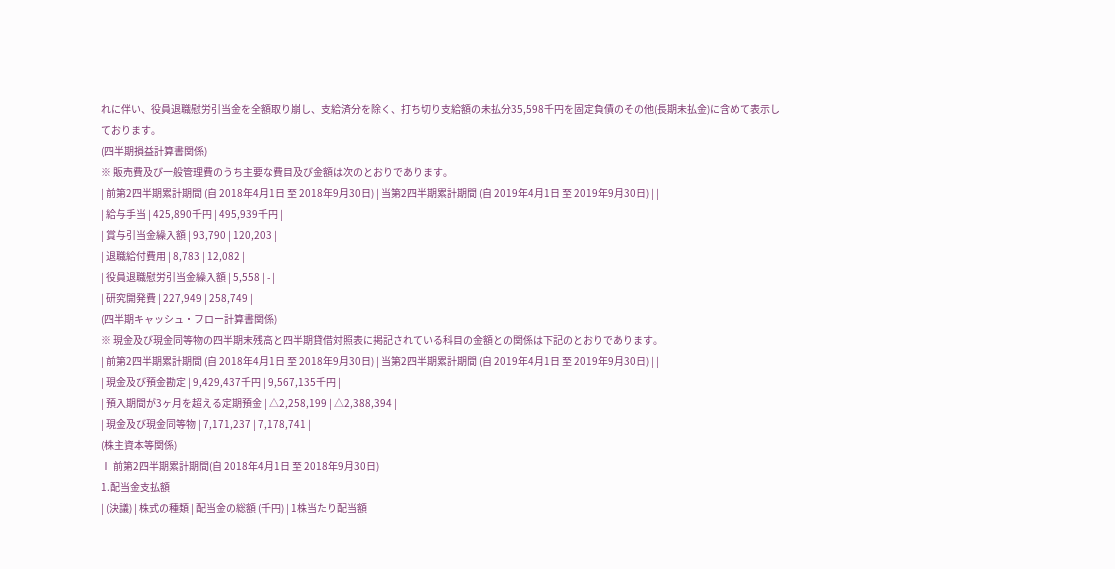れに伴い、役員退職慰労引当金を全額取り崩し、支給済分を除く、打ち切り支給額の未払分35,598千円を固定負債のその他(長期未払金)に含めて表示しております。
(四半期損益計算書関係)
※ 販売費及び一般管理費のうち主要な費目及び金額は次のとおりであります。
| 前第2四半期累計期間 (自 2018年4月1日 至 2018年9月30日) | 当第2四半期累計期間 (自 2019年4月1日 至 2019年9月30日) | |
| 給与手当 | 425,890千円 | 495,939千円 |
| 賞与引当金繰入額 | 93,790 | 120,203 |
| 退職給付費用 | 8,783 | 12,082 |
| 役員退職慰労引当金繰入額 | 5,558 | - |
| 研究開発費 | 227,949 | 258,749 |
(四半期キャッシュ・フロー計算書関係)
※ 現金及び現金同等物の四半期末残高と四半期貸借対照表に掲記されている科目の金額との関係は下記のとおりであります。
| 前第2四半期累計期間 (自 2018年4月1日 至 2018年9月30日) | 当第2四半期累計期間 (自 2019年4月1日 至 2019年9月30日) | |
| 現金及び預金勘定 | 9,429,437千円 | 9,567,135千円 |
| 預入期間が3ヶ月を超える定期預金 | △2,258,199 | △2,388,394 |
| 現金及び現金同等物 | 7,171,237 | 7,178,741 |
(株主資本等関係)
Ⅰ 前第2四半期累計期間(自 2018年4月1日 至 2018年9月30日)
1.配当金支払額
| (決議) | 株式の種類 | 配当金の総額 (千円) | 1株当たり配当額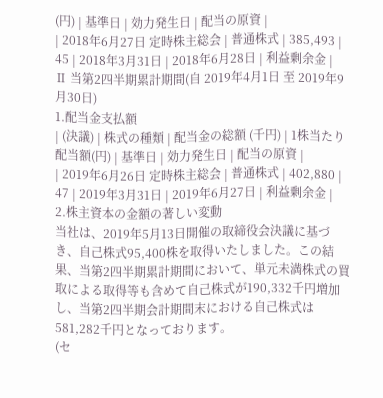(円) | 基準日 | 効力発生日 | 配当の原資 |
| 2018年6月27日 定時株主総会 | 普通株式 | 385,493 | 45 | 2018年3月31日 | 2018年6月28日 | 利益剰余金 |
Ⅱ 当第2四半期累計期間(自 2019年4月1日 至 2019年9月30日)
1.配当金支払額
| (決議) | 株式の種類 | 配当金の総額 (千円) | 1株当たり配当額(円) | 基準日 | 効力発生日 | 配当の原資 |
| 2019年6月26日 定時株主総会 | 普通株式 | 402,880 | 47 | 2019年3月31日 | 2019年6月27日 | 利益剰余金 |
2.株主資本の金額の著しい変動
当社は、2019年5月13日開催の取締役会決議に基づき、自己株式95,400株を取得いたしました。この結果、当第2四半期累計期間において、単元未満株式の買取による取得等も含めて自己株式が190,332千円増加し、当第2四半期会計期間末における自己株式は581,282千円となっております。
(セ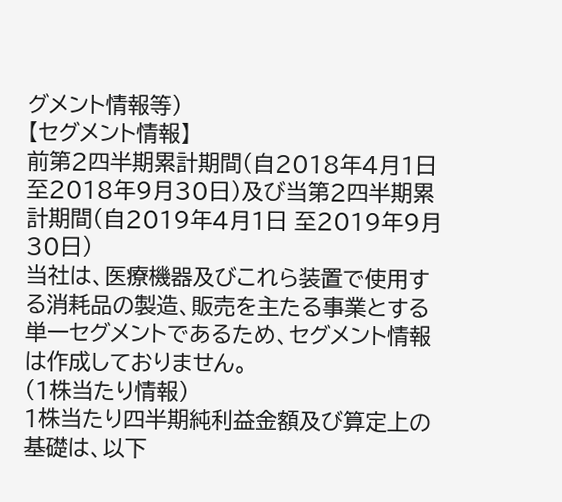グメント情報等)
【セグメント情報】
前第2四半期累計期間(自2018年4月1日 至2018年9月30日)及び当第2四半期累計期間(自2019年4月1日 至2019年9月30日)
当社は、医療機器及びこれら装置で使用する消耗品の製造、販売を主たる事業とする単一セグメントであるため、セグメント情報は作成しておりません。
(1株当たり情報)
1株当たり四半期純利益金額及び算定上の基礎は、以下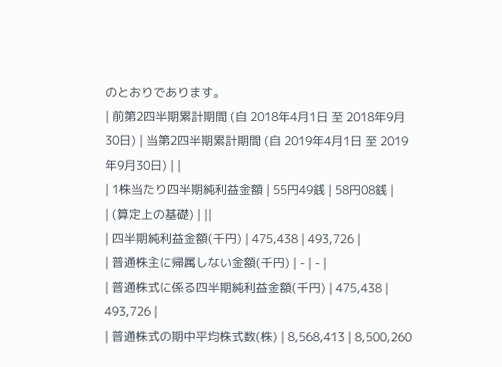のとおりであります。
| 前第2四半期累計期間 (自 2018年4月1日 至 2018年9月30日) | 当第2四半期累計期間 (自 2019年4月1日 至 2019年9月30日) | |
| 1株当たり四半期純利益金額 | 55円49銭 | 58円08銭 |
| (算定上の基礎) | ||
| 四半期純利益金額(千円) | 475,438 | 493,726 |
| 普通株主に帰属しない金額(千円) | - | - |
| 普通株式に係る四半期純利益金額(千円) | 475,438 | 493,726 |
| 普通株式の期中平均株式数(株) | 8,568,413 | 8,500,260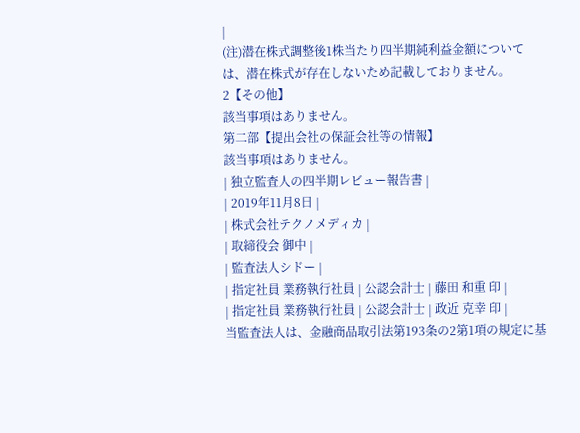|
(注)潜在株式調整後1株当たり四半期純利益金額については、潜在株式が存在しないため記載しておりません。
2【その他】
該当事項はありません。
第二部【提出会社の保証会社等の情報】
該当事項はありません。
| 独立監査人の四半期レビュー報告書 |
| 2019年11月8日 |
| 株式会社テクノメディカ |
| 取締役会 御中 |
| 監査法人シドー |
| 指定社員 業務執行社員 | 公認会計士 | 藤田 和重 印 |
| 指定社員 業務執行社員 | 公認会計士 | 政近 克幸 印 |
当監査法人は、金融商品取引法第193条の2第1項の規定に基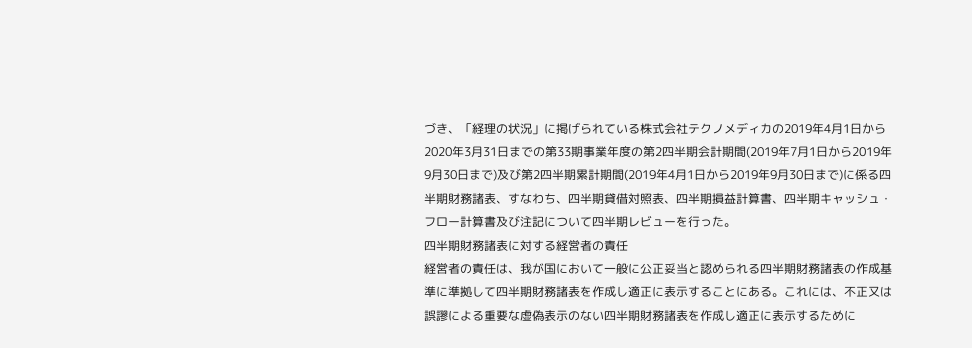づき、「経理の状況」に掲げられている株式会社テクノメディカの2019年4月1日から2020年3月31日までの第33期事業年度の第2四半期会計期間(2019年7月1日から2019年9月30日まで)及び第2四半期累計期間(2019年4月1日から2019年9月30日まで)に係る四半期財務諸表、すなわち、四半期貸借対照表、四半期損益計算書、四半期キャッシュ・フロー計算書及び注記について四半期レビューを行った。
四半期財務諸表に対する経営者の責任
経営者の責任は、我が国において一般に公正妥当と認められる四半期財務諸表の作成基準に準拠して四半期財務諸表を作成し適正に表示することにある。これには、不正又は誤謬による重要な虚偽表示のない四半期財務諸表を作成し適正に表示するために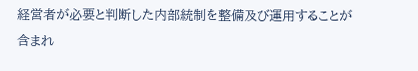経営者が必要と判断した内部統制を整備及び運用することが含まれ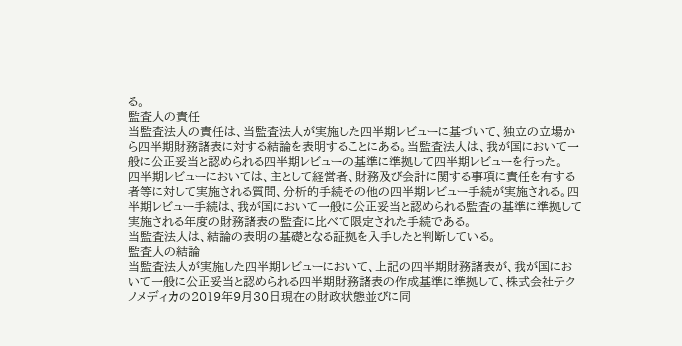る。
監査人の責任
当監査法人の責任は、当監査法人が実施した四半期レビューに基づいて、独立の立場から四半期財務諸表に対する結論を表明することにある。当監査法人は、我が国において一般に公正妥当と認められる四半期レビューの基準に準拠して四半期レビューを行った。
四半期レビューにおいては、主として経営者、財務及び会計に関する事項に責任を有する者等に対して実施される質問、分析的手続その他の四半期レビュー手続が実施される。四半期レビュー手続は、我が国において一般に公正妥当と認められる監査の基準に準拠して実施される年度の財務諸表の監査に比べて限定された手続である。
当監査法人は、結論の表明の基礎となる証拠を入手したと判断している。
監査人の結論
当監査法人が実施した四半期レビューにおいて、上記の四半期財務諸表が、我が国において一般に公正妥当と認められる四半期財務諸表の作成基準に準拠して、株式会社テクノメディカの2019年9月30日現在の財政状態並びに同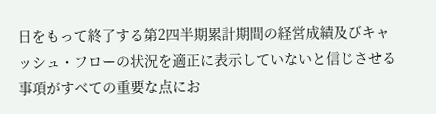日をもって終了する第2四半期累計期間の経営成績及びキャッシュ・フローの状況を適正に表示していないと信じさせる事項がすべての重要な点にお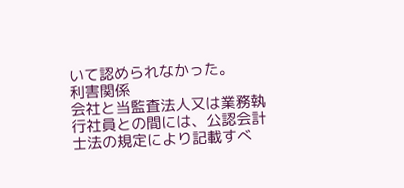いて認められなかった。
利害関係
会社と当監査法人又は業務執行社員との間には、公認会計士法の規定により記載すべ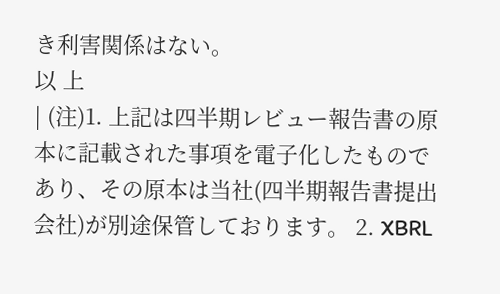き利害関係はない。
以 上
| (注)1. 上記は四半期レビュー報告書の原本に記載された事項を電子化したものであり、その原本は当社(四半期報告書提出会社)が別途保管しております。 2. XBRL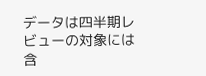データは四半期レビューの対象には含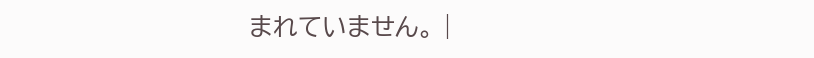まれていません。 |